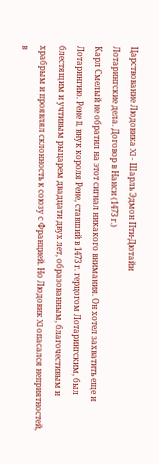Царствование Людовика XI - Шарль Эдмон Пти-Дютайи
Лотарингские дела. Договор в Нанси (1473 г.)
Карл Смелый не обратил на этот сигнал никакого внимания. Он хотел захватить еще и Лотарингию. Рене II, внук короля Рене, ставший в 1473 г. герцогом Лотарингским, был блестящим и учтивым рыцарем двадцати двух лет, образованным, благочестивым и храбрым и проявлял склонность к союзу с Францией. Но Людовик XI опасался неприятностей, в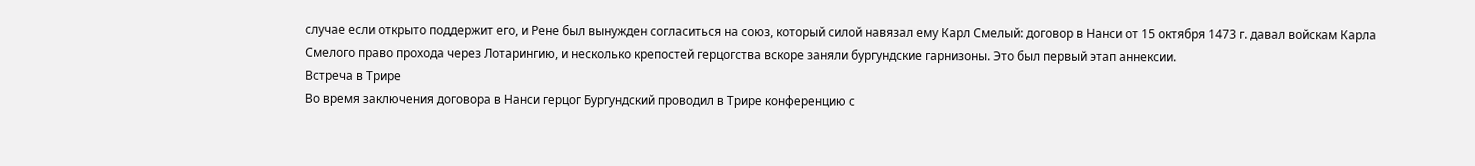случае если открыто поддержит его, и Рене был вынужден согласиться на союз, который силой навязал ему Карл Смелый: договор в Нанси от 15 октября 1473 г. давал войскам Карла Смелого право прохода через Лотарингию, и несколько крепостей герцогства вскоре заняли бургундские гарнизоны. Это был первый этап аннексии.
Встреча в Трире
Во время заключения договора в Нанси герцог Бургундский проводил в Трире конференцию с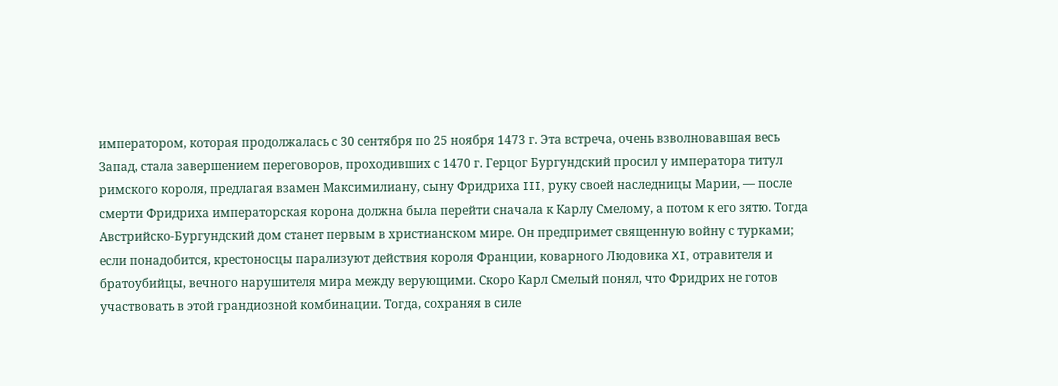императором, которая продолжалась с 30 сентября по 25 ноября 1473 г. Эта встреча, очень взволновавшая весь Запад, стала завершением переговоров, проходивших с 1470 г. Герцог Бургундский просил у императора титул римского короля, предлагая взамен Максимилиану, сыну Фридриха III, руку своей наследницы Марии, — после смерти Фридриха императорская корона должна была перейти сначала к Карлу Смелому, а потом к его зятю. Тогда Австрийско-Бургундский дом станет первым в христианском мире. Он предпримет священную войну с турками; если понадобится, крестоносцы парализуют действия короля Франции, коварного Людовика XI, отравителя и братоубийцы, вечного нарушителя мира между верующими. Скоро Карл Смелый понял, что Фридрих не готов участвовать в этой грандиозной комбинации. Тогда, сохраняя в силе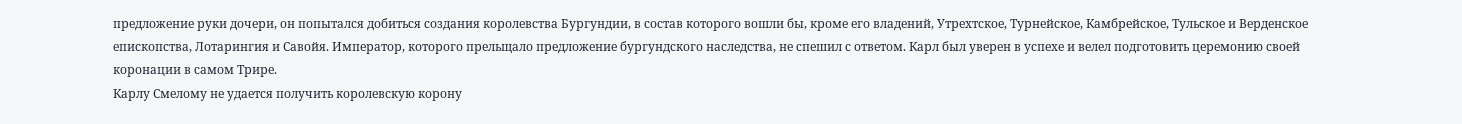предложение руки дочери, он попытался добиться создания королевства Бургундии, в состав которого вошли бы, кроме его владений, Утрехтское, Турнейское, Камбрейское, Тульское и Верденское епископства, Лотарингия и Савойя. Император, которого прельщало предложение бургундского наследства, не спешил с ответом. Карл был уверен в успехе и велел подготовить церемонию своей коронации в самом Трире.
Карлу Смелому не удается получить королевскую корону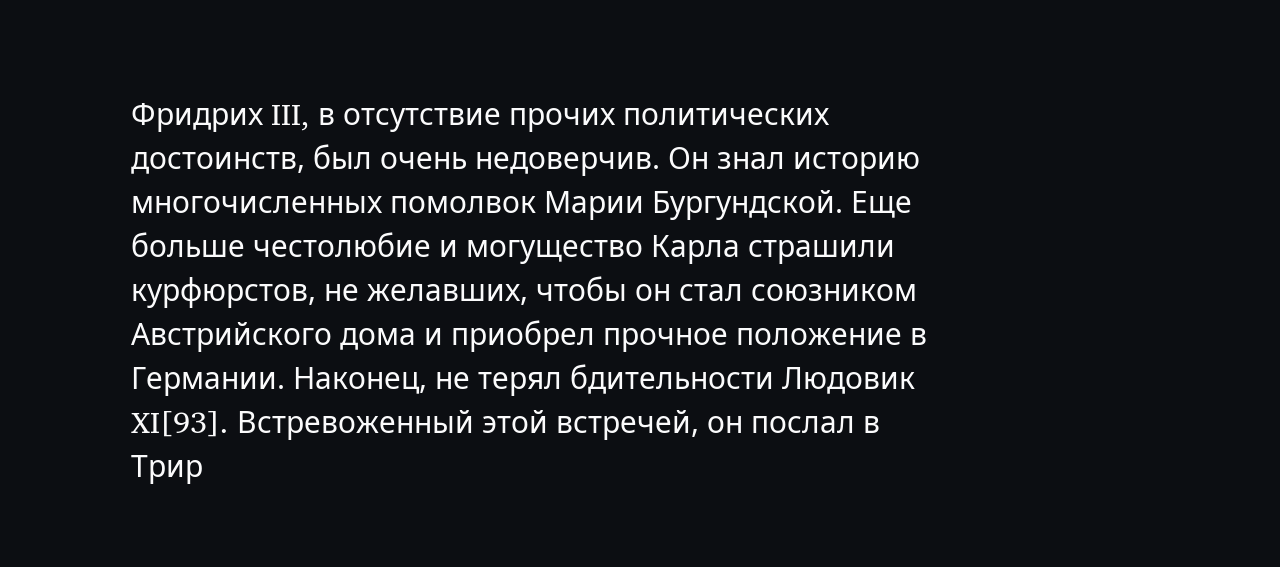Фридрих III, в отсутствие прочих политических достоинств, был очень недоверчив. Он знал историю многочисленных помолвок Марии Бургундской. Еще больше честолюбие и могущество Карла страшили курфюрстов, не желавших, чтобы он стал союзником Австрийского дома и приобрел прочное положение в Германии. Наконец, не терял бдительности Людовик XI[93]. Встревоженный этой встречей, он послал в Трир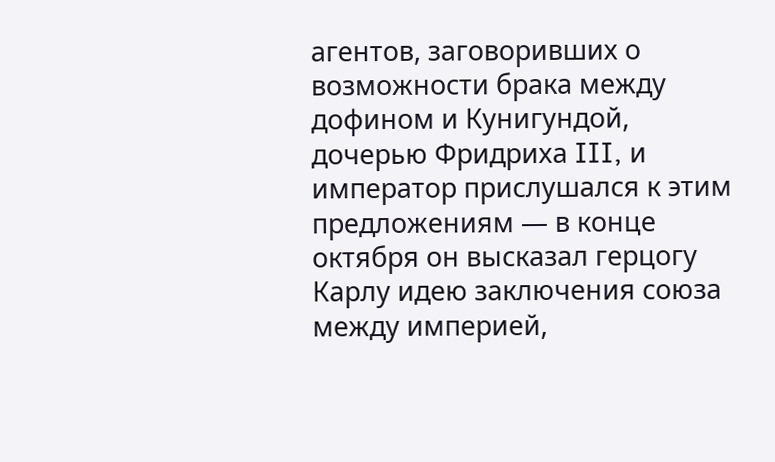агентов, заговоривших о возможности брака между дофином и Кунигундой, дочерью Фридриха III, и император прислушался к этим предложениям — в конце октября он высказал герцогу Карлу идею заключения союза между империей,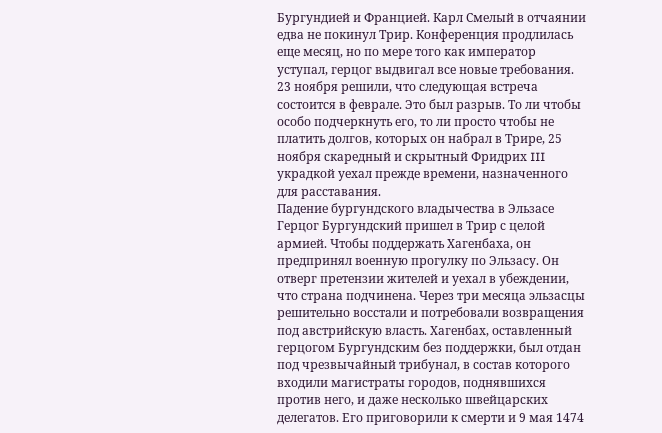Бургундией и Францией. Карл Смелый в отчаянии едва не покинул Трир. Конференция продлилась еще месяц, но по мере того как император уступал, герцог выдвигал все новые требования. 23 ноября решили, что следующая встреча состоится в феврале. Это был разрыв. То ли чтобы особо подчеркнуть его, то ли просто чтобы не платить долгов, которых он набрал в Трире, 25 ноября скаредный и скрытный Фридрих III украдкой уехал прежде времени, назначенного для расставания.
Падение бургундского владычества в Эльзасе
Герцог Бургундский пришел в Трир с целой армией. Чтобы поддержать Хагенбаха, он предпринял военную прогулку по Эльзасу. Он отверг претензии жителей и уехал в убеждении, что страна подчинена. Через три месяца эльзасцы решительно восстали и потребовали возвращения под австрийскую власть. Хагенбах, оставленный герцогом Бургундским без поддержки, был отдан под чрезвычайный трибунал, в состав которого входили магистраты городов, поднявшихся против него, и даже несколько швейцарских делегатов. Его приговорили к смерти и 9 мая 1474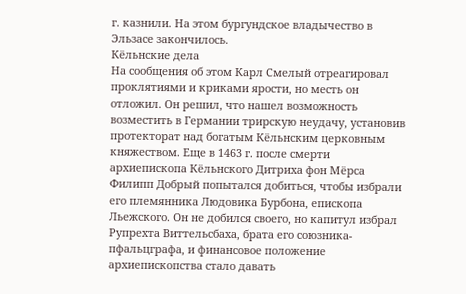г. казнили. На этом бургундское владычество в Эльзасе закончилось.
Кёльнские дела
На сообщения об этом Карл Смелый отреагировал проклятиями и криками ярости, но месть он отложил. Он решил, что нашел возможность возместить в Германии трирскую неудачу, установив протекторат над богатым Кёльнским церковным княжеством. Еще в 1463 г. после смерти архиепископа Кёльнского Дитриха фон Мёрса Филипп Добрый попытался добиться, чтобы избрали его племянника Людовика Бурбона, епископа Льежского. Он не добился своего, но капитул избрал Рупрехта Виттельсбаха, брата его союзника-пфальцграфа, и финансовое положение архиепископства стало давать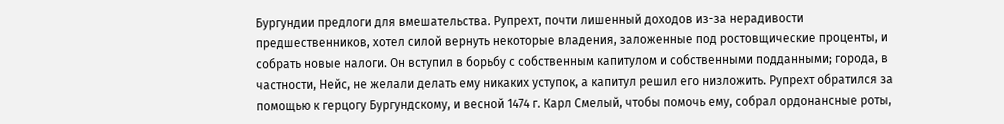Бургундии предлоги для вмешательства. Рупрехт, почти лишенный доходов из-за нерадивости предшественников, хотел силой вернуть некоторые владения, заложенные под ростовщические проценты, и собрать новые налоги. Он вступил в борьбу с собственным капитулом и собственными подданными; города, в частности, Нейс, не желали делать ему никаких уступок, а капитул решил его низложить. Рупрехт обратился за помощью к герцогу Бургундскому, и весной 1474 г. Карл Смелый, чтобы помочь ему, собрал ордонансные роты,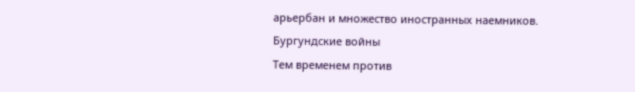арьербан и множество иностранных наемников.
Бургундские войны
Тем временем против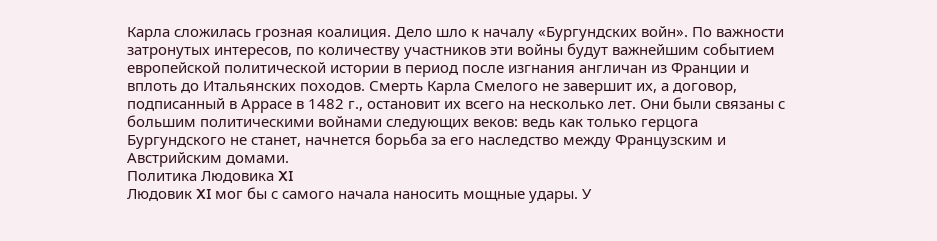Карла сложилась грозная коалиция. Дело шло к началу «Бургундских войн». По важности затронутых интересов, по количеству участников эти войны будут важнейшим событием европейской политической истории в период после изгнания англичан из Франции и вплоть до Итальянских походов. Смерть Карла Смелого не завершит их, а договор, подписанный в Аррасе в 1482 г., остановит их всего на несколько лет. Они были связаны с большим политическими войнами следующих веков: ведь как только герцога Бургундского не станет, начнется борьба за его наследство между Французским и Австрийским домами.
Политика Людовика XI
Людовик XI мог бы с самого начала наносить мощные удары. У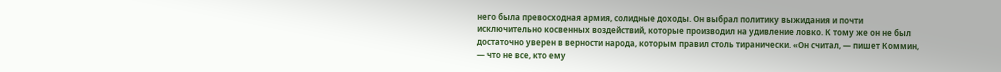него была превосходная армия, солидные доходы. Он выбрал политику выжидания и почти исключительно косвенных воздействий, которые производил на удивление ловко. К тому же он не был достаточно уверен в верности народа, которым правил столь тиранически. «Он считал, — пишет Коммин, — что не все, кто ему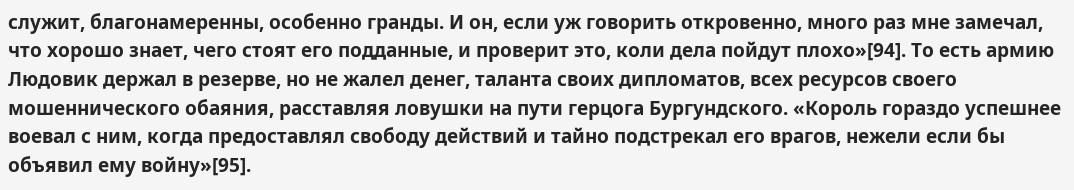служит, благонамеренны, особенно гранды. И он, если уж говорить откровенно, много раз мне замечал, что хорошо знает, чего стоят его подданные, и проверит это, коли дела пойдут плохо»[94]. То есть армию Людовик держал в резерве, но не жалел денег, таланта своих дипломатов, всех ресурсов своего мошеннического обаяния, расставляя ловушки на пути герцога Бургундского. «Король гораздо успешнее воевал с ним, когда предоставлял свободу действий и тайно подстрекал его врагов, нежели если бы объявил ему войну»[95].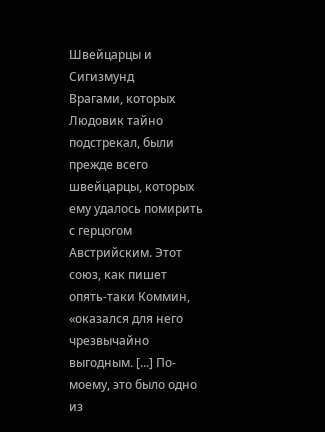Швейцарцы и Сигизмунд
Врагами, которых Людовик тайно подстрекал, были прежде всего швейцарцы, которых ему удалось помирить с герцогом Австрийским. Этот союз, как пишет опять-таки Коммин, «оказался для него чрезвычайно выгодным. [...] По-моему, это было одно из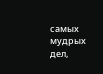самых мудрых дел,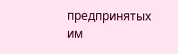предпринятых им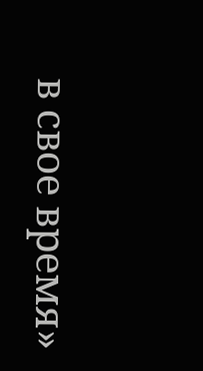в свое время»